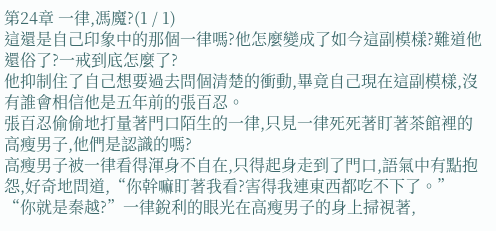第24章 一律,馮魔?(1 / 1)
這還是自己印象中的那個一律嗎?他怎麼變成了如今這副模樣?難道他還俗了?一戒到底怎麼了?
他抑制住了自己想要過去問個清楚的衝動,畢竟自己現在這副模樣,沒有誰會相信他是五年前的張百忍。
張百忍偷偷地打量著門口陌生的一律,只見一律死死著盯著茶館裡的高瘦男子,他們是認識的嗎?
高瘦男子被一律看得渾身不自在,只得起身走到了門口,語氣中有點抱怨,好奇地問道,“你幹嘛盯著我看?害得我連東西都吃不下了。”
“你就是秦越?”一律銳利的眼光在高瘦男子的身上掃視著,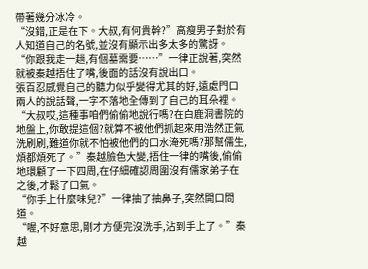帶著幾分冰冷。
“沒錯,正是在下。大叔,有何貴幹?”高瘦男子對於有人知道自己的名號,並沒有顯示出多太多的驚訝。
“你跟我走一趟,有個墓需要……”一律正說著,突然就被秦越捂住了嘴,後面的話沒有說出口。
張百忍感覺自己的聽力似乎變得尤其的好,遠處門口兩人的說話聲,一字不落地全傳到了自己的耳朵裡。
“大叔哎,這種事咱們偷偷地說行嗎?在白鹿洞書院的地盤上,你敢提這個?就算不被他們抓起來用浩然正氣洗刷刷,難道你就不怕被他們的口水淹死嗎?那幫儒生,煩都煩死了。”秦越臉色大變,捂住一律的嘴後,偷偷地環顧了一下四周,在仔細確認周圍沒有儒家弟子在之後,才鬆了口氣。
“你手上什麼味兒?”一律抽了抽鼻子,突然開口問道。
“喔,不好意思,剛才方便完沒洗手,沾到手上了。”秦越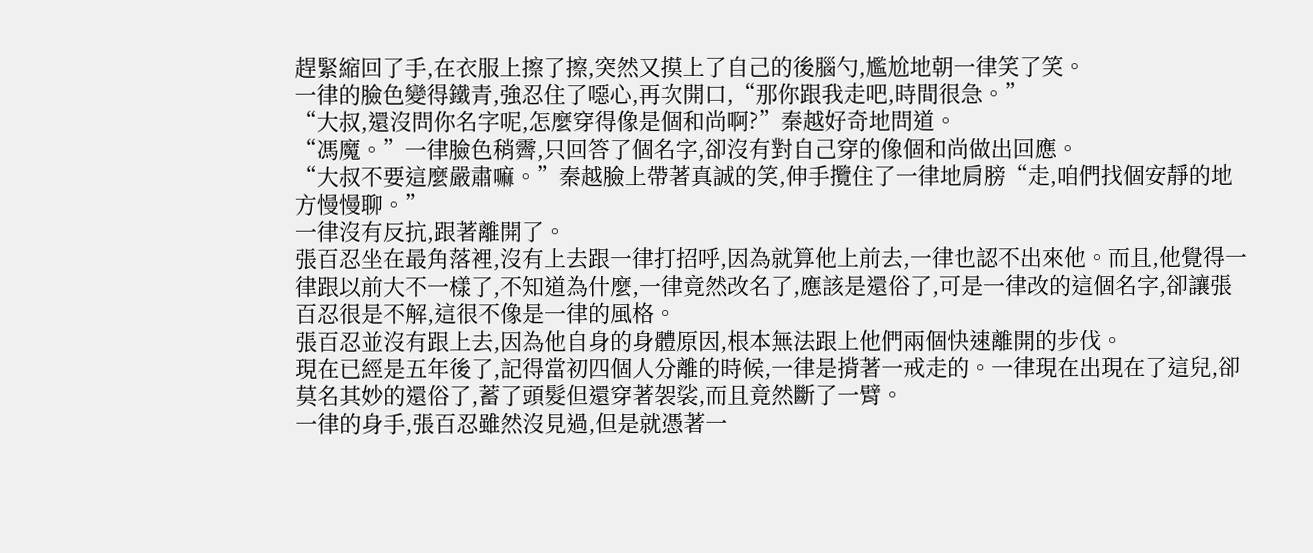趕緊縮回了手,在衣服上擦了擦,突然又摸上了自己的後腦勺,尷尬地朝一律笑了笑。
一律的臉色變得鐵青,強忍住了噁心,再次開口,“那你跟我走吧,時間很急。”
“大叔,還沒問你名字呢,怎麼穿得像是個和尚啊?”秦越好奇地問道。
“馮魔。”一律臉色稍霽,只回答了個名字,卻沒有對自己穿的像個和尚做出回應。
“大叔不要這麼嚴肅嘛。”秦越臉上帶著真誠的笑,伸手攬住了一律地肩膀“走,咱們找個安靜的地方慢慢聊。”
一律沒有反抗,跟著離開了。
張百忍坐在最角落裡,沒有上去跟一律打招呼,因為就算他上前去,一律也認不出來他。而且,他覺得一律跟以前大不一樣了,不知道為什麼,一律竟然改名了,應該是還俗了,可是一律改的這個名字,卻讓張百忍很是不解,這很不像是一律的風格。
張百忍並沒有跟上去,因為他自身的身體原因,根本無法跟上他們兩個快速離開的步伐。
現在已經是五年後了,記得當初四個人分離的時候,一律是揹著一戒走的。一律現在出現在了這兒,卻莫名其妙的還俗了,蓄了頭髮但還穿著袈裟,而且竟然斷了一臂。
一律的身手,張百忍雖然沒見過,但是就憑著一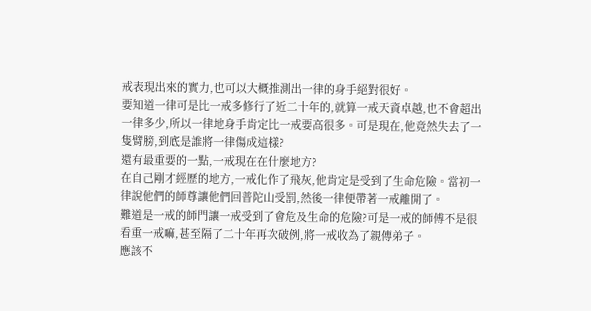戒表現出來的實力,也可以大概推測出一律的身手絕對很好。
要知道一律可是比一戒多修行了近二十年的,就算一戒天資卓越,也不會超出一律多少,所以一律地身手肯定比一戒要高很多。可是現在,他竟然失去了一隻臂膀,到底是誰將一律傷成這樣?
還有最重要的一點,一戒現在在什麼地方?
在自己剛才經歷的地方,一戒化作了飛灰,他肯定是受到了生命危險。當初一律說他們的師尊讓他們回普陀山受罰,然後一律便帶著一戒離開了。
難道是一戒的師門讓一戒受到了會危及生命的危險?可是一戒的師傅不是很看重一戒嘛,甚至隔了二十年再次破例,將一戒收為了親傳弟子。
應該不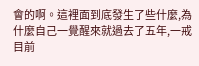會的啊。這裡面到底發生了些什麼,為什麼自己一覺醒來就過去了五年,一戒目前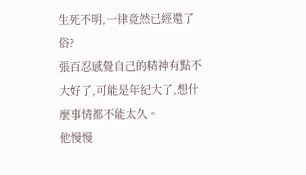生死不明,一律竟然已經還了俗?
張百忍感覺自己的精神有點不大好了,可能是年紀大了,想什麼事情都不能太久。
他慢慢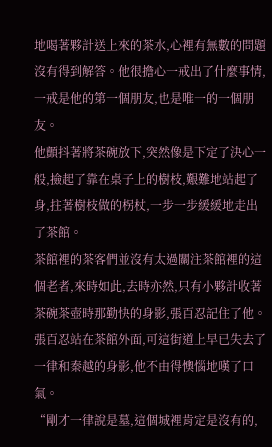地喝著夥計送上來的茶水,心裡有無數的問題沒有得到解答。他很擔心一戒出了什麼事情,一戒是他的第一個朋友,也是唯一的一個朋友。
他顫抖著將茶碗放下,突然像是下定了決心一般,撿起了靠在桌子上的樹枝,艱難地站起了身,拄著樹枝做的柺杖,一步一步緩緩地走出了茶館。
茶館裡的茶客們並沒有太過關注茶館裡的這個老者,來時如此,去時亦然,只有小夥計收著茶碗茶壺時那勤快的身影,張百忍記住了他。
張百忍站在茶館外面,可這街道上早已失去了一律和秦越的身影,他不由得懊惱地嘆了口氣。
“剛才一律說是墓,這個城裡肯定是沒有的,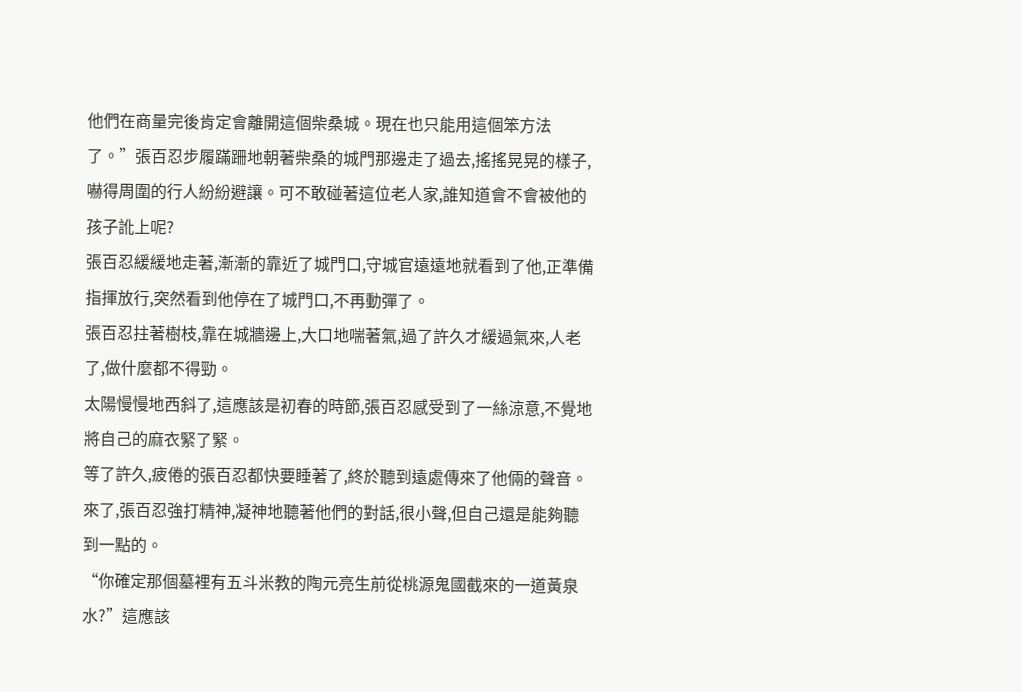他們在商量完後肯定會離開這個柴桑城。現在也只能用這個笨方法了。”張百忍步履蹣跚地朝著柴桑的城門那邊走了過去,搖搖晃晃的樣子,嚇得周圍的行人紛紛避讓。可不敢碰著這位老人家,誰知道會不會被他的孩子訛上呢?
張百忍緩緩地走著,漸漸的靠近了城門口,守城官遠遠地就看到了他,正準備指揮放行,突然看到他停在了城門口,不再動彈了。
張百忍拄著樹枝,靠在城牆邊上,大口地喘著氣,過了許久才緩過氣來,人老了,做什麼都不得勁。
太陽慢慢地西斜了,這應該是初春的時節,張百忍感受到了一絲涼意,不覺地將自己的麻衣緊了緊。
等了許久,疲倦的張百忍都快要睡著了,終於聽到遠處傳來了他倆的聲音。來了,張百忍強打精神,凝神地聽著他們的對話,很小聲,但自己還是能夠聽到一點的。
“你確定那個墓裡有五斗米教的陶元亮生前從桃源鬼國截來的一道黃泉水?”這應該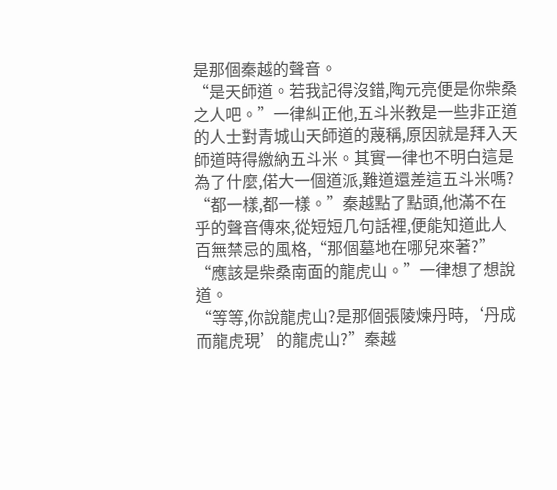是那個秦越的聲音。
“是天師道。若我記得沒錯,陶元亮便是你柴桑之人吧。”一律糾正他,五斗米教是一些非正道的人士對青城山天師道的蔑稱,原因就是拜入天師道時得繳納五斗米。其實一律也不明白這是為了什麼,偌大一個道派,難道還差這五斗米嗎?
“都一樣,都一樣。”秦越點了點頭,他滿不在乎的聲音傳來,從短短几句話裡,便能知道此人百無禁忌的風格,“那個墓地在哪兒來著?”
“應該是柴桑南面的龍虎山。”一律想了想說道。
“等等,你說龍虎山?是那個張陵煉丹時,‘丹成而龍虎現’的龍虎山?”秦越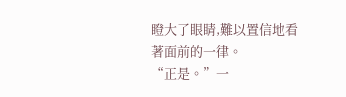瞪大了眼睛,難以置信地看著面前的一律。
“正是。”一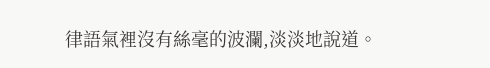律語氣裡沒有絲毫的波瀾,淡淡地說道。